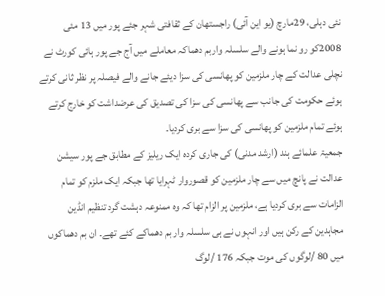نئی دہلی، 29مارچ (یو این آئی) راجستھان کے ثقافتی شہر جئے پور میں 13 مئی 2008کو رو نما ہونے والے سلسلہ واربم دھماکہ معاملے میں آج جے پور ہائی کورٹ نے نچلی عدالت کے چار ملزمین کو پھانسی کی سزا دیئے جانے والے فیصلہ پر نظر ثانی کرتے ہوئے حکومت کی جانب سے پھانسی کی سزا کی تصدیق کی عرضداشت کو خارج کرتے ہوئے تمام ملزمین کو پھانسی کی سزا سے بری کردیا۔
جمعیۃ علمائے ہند (ارشد مدنی) کی جاری کردہ ایک ریلیز کے مطابق جے پور سیشن عدالت نے پانچ میں سے چار ملزمین کو قصوروار ٹہرایا تھا جبکہ ایک ملزم کو تمام الزامات سے بری کردیا ہے، ملزمین پر الزام تھا کہ وہ ممنوعہ دہشت گرد تنظیم انڈین مجاہدین کے رکن ہیں اور انہوں نے ہی سلسلہ وار بم دھماکے کئے تھے۔ ان بم دھماکوں میں 80 /لوگوں کی موت جبکہ 176 /لوگ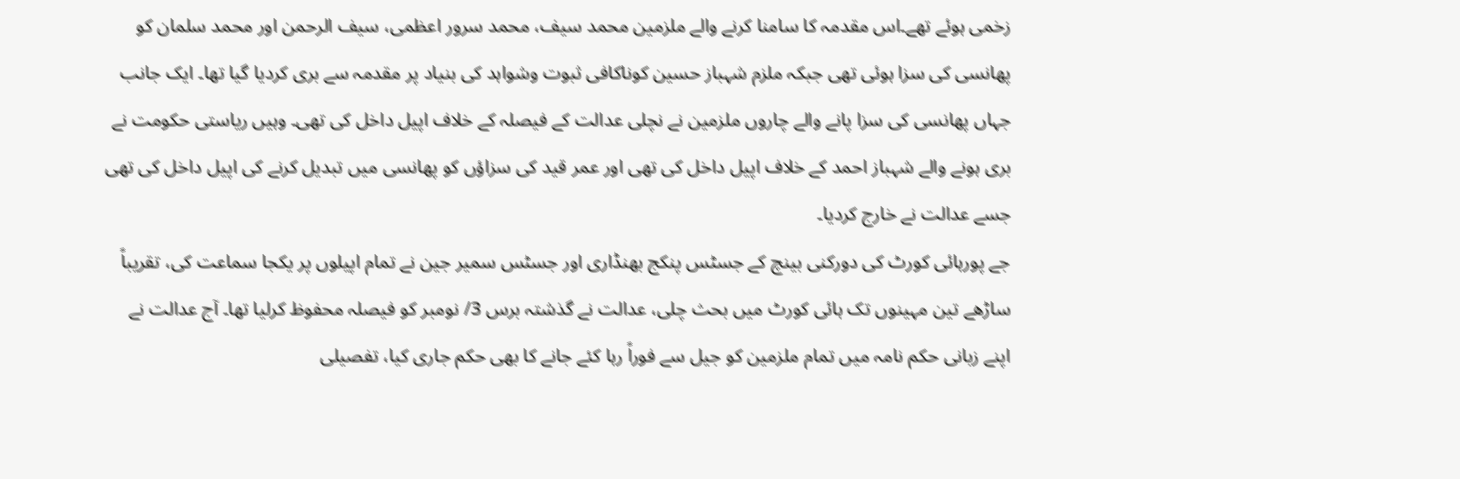زخمی ہوئے تھے۔اس مقدمہ کا سامنا کرنے والے ملزمین محمد سیف، محمد سرور اعظمی، سیف الرحمن اور محمد سلمان کو پھانسی کی سزا ہوئی تھی جبکہ ملزم شہباز حسین کوناکافی ثبوت وشواہد کی بنیاد پر مقدمہ سے بری کردیا گیا تھا۔ ایک جانب جہاں پھانسی کی سزا پانے والے چاروں ملزمین نے نچلی عدالت کے فیصلہ کے خلاف اپیل داخل کی تھی۔ وہیں ریاستی حکومت نے بری ہونے والے شہباز احمد کے خلاف اپیل داخل کی تھی اور عمر قید کی سزاؤں کو پھانسی میں تبدیل کرنے کی اپیل داخل کی تھی جسے عدالت نے خارج کردیا۔
جے پورہائی کورٹ کی دورکنی بینچ کے جسٹس پنکج بھنڈاری اور جسٹس سمیر جین نے تمام اپیلوں پر یکجا سماعت کی، تقریباً ساڑھے تین مہینوں تک ہائی کورٹ میں بحث چلی، عدالت نے گذشتہ برس 3/ نومبر کو فیصلہ محفوظ کرلیا تھا۔ آج عدالت نے اپنے زبانی حکم نامہ میں تمام ملزمین کو جیل سے فوراً رہا کئے جانے کا بھی حکم جاری کیا، تفصیلی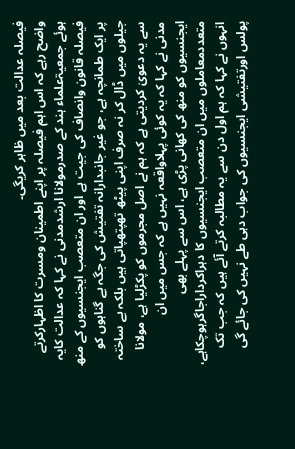فیصلہ عدالت بعد میں ظاہر کریگی۔
واضح رہے کہ اس اہم فیصلہ پر اپنے اطمینان ومسرت کا اظہارکرتے ہوئے جمعیۃعلماء ہند کے صدرمولانا ارشدمدنی نے کہا کہ عدالت کایہ فیصلہ قانون وانصاف کی جیت ہے اور ان متعصب ایجنسیوں کے منھ پر ایک طمانچہ ہے، جو غیر جانبدارانہ تفتیش کی جگہ بے گناہوں کو جیلوں میں ڈال کر نہ صرف اپنی پیٹھ تھپتھپاتی ہیں بلکہ بے ساختہ سے یہ دعویٰ کردیتی ہے کہ ہم نے اصل مجرموں کو پکڑلیا ہے، مولانا مدنی نے کہا کہ یہ کوئی پہلاواقعہ نہیں ہے کہ جس میں ان ایجنسیوں کو منھ کی کھانی پڑی ہے، اس سے پہلے بھی متعددمعاملوں میں ان متعصب ایجنسیوں کا دہراکرداراجاگرہوچکاہے، انہوں نے کہا کہ ہم اول دن سے یہ مطالبہ کرتے آئے ہیں کہ جب تک پولس اورتفتیشی ایجنسیوں کی جواب دہی طے نہیں کی جائے گی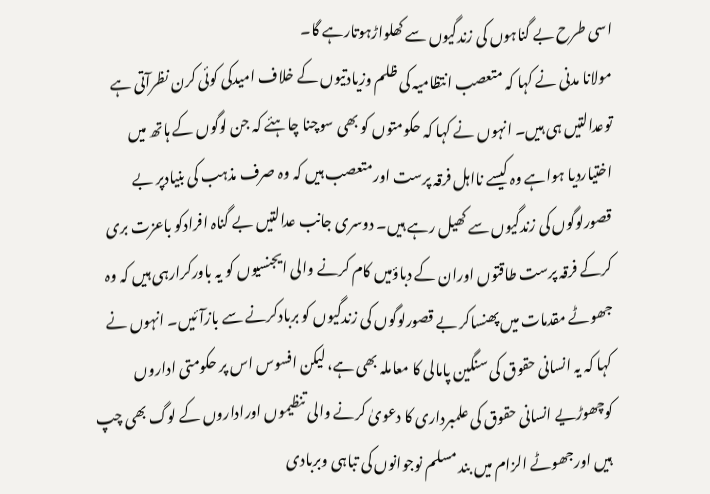اسی طرح بے گناہوں کی زندگیوں سے کھلواڑہوتارہے گا۔
مولانا مدنی نے کہا کہ متعصب انتظامیہ کی ظلم وزیادتیوں کے خلاف امیدکی کوئی کرن نظرآتی ہے توعدالتیں ہی ہیں۔ انہوں نے کہا کہ حکومتوں کو بھی سوچنا چاہئے کہ جن لوگوں کے ہاتھ میں اختیاردیا ہواہے وہ کیسے نااہل فرقہ پرست اورمتعصب ہیں کہ وہ صرف مذہب کی بنیادپر بے قصورلوگوں کی زندگیوں سے کھیل رہے ہیں۔ دوسری جانب عدالتیں بے گناہ افرادکو باعزت بری کرکے فرقہ پرست طاقتوں اوران کے دباؤمیں کام کرنے والی ایجنسیوں کو یہ باورکرارہی ہیں کہ وہ جھوٹے مقدمات میں پھنساکر بے قصورلوگوں کی زندگیوں کو بربادکرنے سے بازآئیں۔ انہوں نے کہا کہ یہ انسانی حقوق کی سنگین پامالی کا معاملہ بھی ہے، لیکن افسوس اس پر حکومتی اداروں کوچھوڑیے انسانی حقوق کی علمبرداری کا دعویٰ کرنے والی تنظیموں اوراداروں کے لوگ بھی چپ ہیں اورجھوٹے الزام میں بند مسلم نوجوانوں کی تباہی وبربادی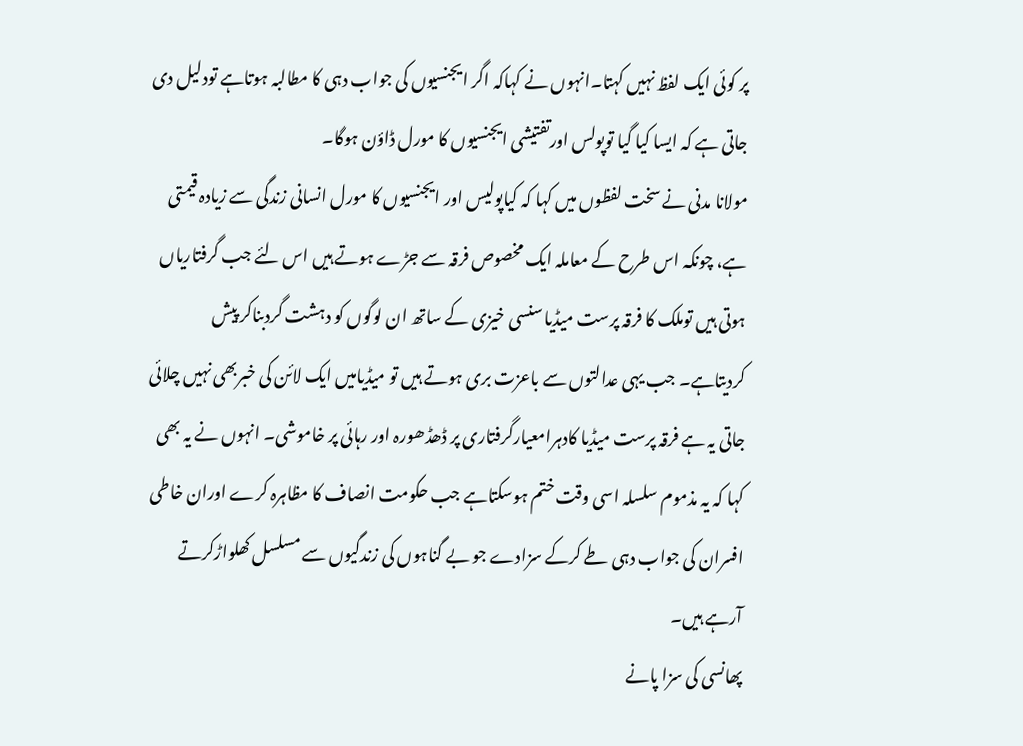پر کوئی ایک لفظ نہیں کہتا۔انہوں نے کہاکہ اگر ایجنسیوں کی جواب دہی کا مطالبہ ہوتاہے تودلیل دی جاتی ہے کہ ایسا کیا گیا توپولس اورتفتیشی ایجنسیوں کا مورل ڈاؤن ہوگا۔
مولانا مدنی نے سخت لفظوں میں کہا کہ کیاپولیس اور ایجنسیوں کا مورل انسانی زندگی سے زیادہ قیمتی ہے، چونکہ اس طرح کے معاملہ ایک مخصوص فرقہ سے جڑے ہوتے ہیں اس لئے جب گرفتاریاں ہوتی ہیں توملک کا فرقہ پرست میڈیا سنسی خیزی کے ساتھ ان لوگوں کو دہشت گردبناکر پیش کردیتاہے۔ جب یہی عدالتوں سے باعزت بری ہوتے ہیں تو میڈیامیں ایک لائن کی خبربھی نہیں چلائی جاتی یہ ہے فرقہ پرست میڈیا کادہرامعیارگرفتاری پر ڈھڈھورہ اور رہائی پر خاموشی۔ انہوں نے یہ بھی کہا کہ یہ مذموم سلسلہ اسی وقت ختم ہوسکتاہے جب حکومت انصاف کا مظاہرہ کرے اوران خاطی افسران کی جواب دہی طے کرکے سزادے جو بے گناہوں کی زندگیوں سے مسلسل کھلواڑکرتے آرہے ہیں۔
پھانسی کی سزا پانے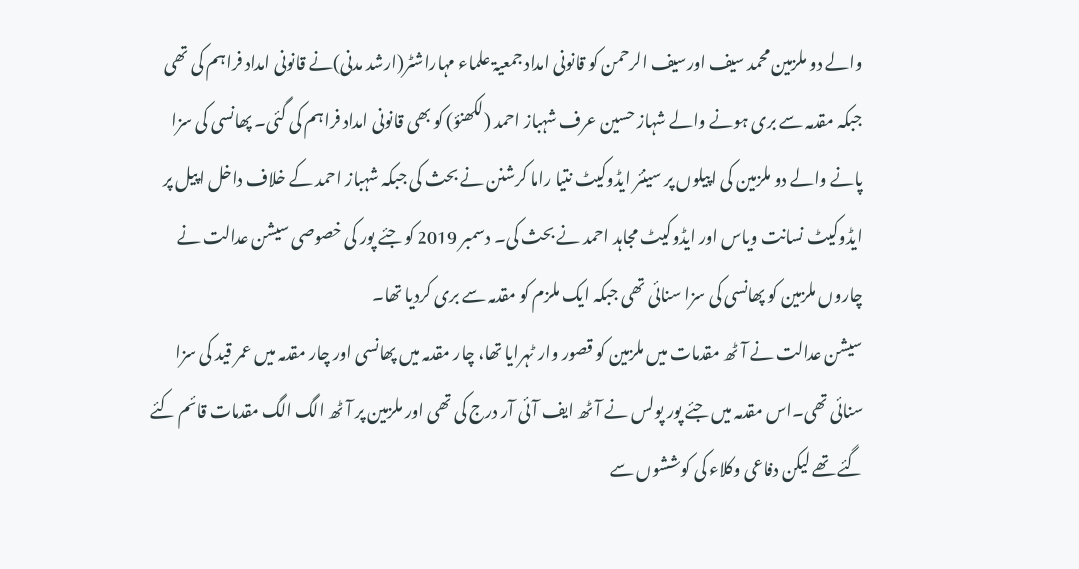والے دو ملزمین محمد سیف اورسیف الرحمن کو قانونی امداد جمعیۃ علماء مہاراشٹر(ارشد مدنی)نے قانونی امداد فراہم کی تھی جبکہ مقدمہ سے بری ہونے والے شہاز حسین عرف شہباز احمد (لکھنؤ) کو بھی قانونی امداد فراہم کی گئی۔ پھانسی کی سزا پانے والے دو ملزمین کی اپیلوں پر سینئر ایڈوکیٹ نتیا راما کرشنن نے بحث کی جبکہ شہباز احمد کے خلاف داخل اپیل پر ایڈوکیٹ نسانت ویاس اور ایڈوکیٹ مجاہد احمد نے بحث کی۔ دسمبر 2019 کو جئے پور کی خصوصی سیشن عدالت نے چاروں ملزمین کو پھانسی کی سزا سنائی تھی جبکہ ایک ملزم کو مقدمہ سے بری کردیا تھا۔
سیشن عدالت نے آٹھ مقدمات میں ملزمین کو قصور وار ٹہرایا تھا، چار مقدمہ میں پھانسی اور چار مقدمہ میں عمر قید کی سزا سنائی تھی۔اس مقدمہ میں جئے پور پولس نے آٹھ ایف آئی آر درج کی تھی اور ملزمین پر آٹھ الگ الگ مقدمات قائم کئے گئے تھے لیکن دفاعی وکلاء کی کوششوں سے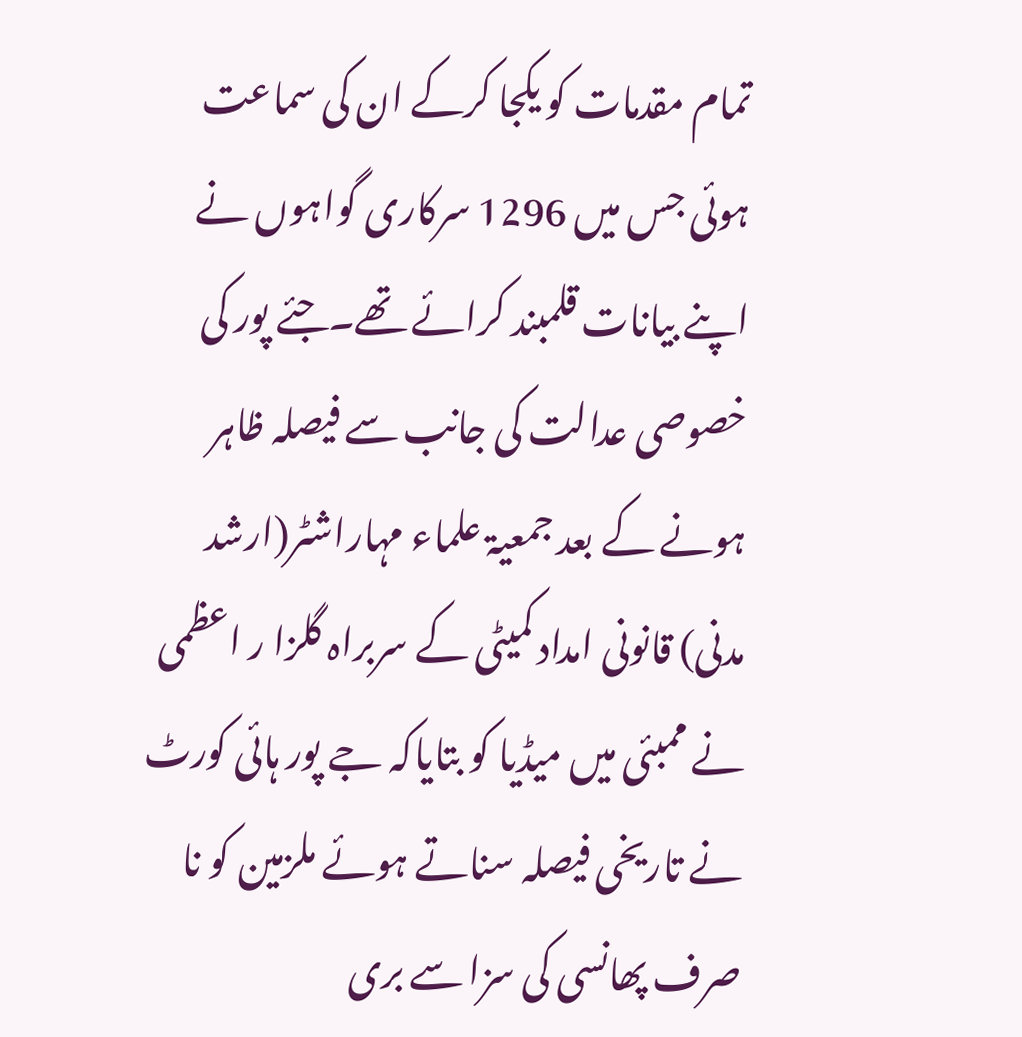تمام مقدمات کو یکجا کرکے ان کی سماعت ہوئی جس میں 1296 سرکاری گواہوں نے اپنے بیانات قلمبند کرائے تھے۔جئے پور کی خصوصی عدالت کی جانب سے فیصلہ ظاہر ہونے کے بعد جمعیۃ علماء مہاراشٹر(ارشد مدنی) قانونی امداد کمیٹی کے سربراہ گلزا ر اعظمی نے ممبئی میں میڈیا کو بتایاکہ جے پور ہائی کورٹ نے تاریخی فیصلہ سناتے ہوئے ملزمین کو نا صرف پھانسی کی سزا سے بری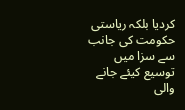کردیا بلکہ ریاستی حکومت کی جانب سے سزا میں توسیع کیئے جانے والی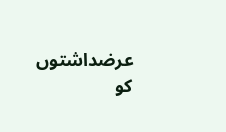عرضداشتوں کو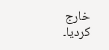خارج کردیا۔